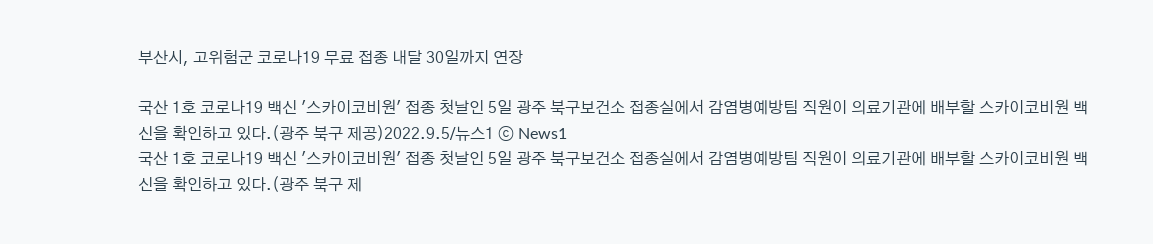부산시, 고위험군 코로나19 무료 접종 내달 30일까지 연장

국산 1호 코로나19 백신 '스카이코비원' 접종 첫날인 5일 광주 북구보건소 접종실에서 감염병예방팀 직원이 의료기관에 배부할 스카이코비원 백신을 확인하고 있다.(광주 북구 제공)2022.9.5/뉴스1 ⓒ News1
국산 1호 코로나19 백신 '스카이코비원' 접종 첫날인 5일 광주 북구보건소 접종실에서 감염병예방팀 직원이 의료기관에 배부할 스카이코비원 백신을 확인하고 있다.(광주 북구 제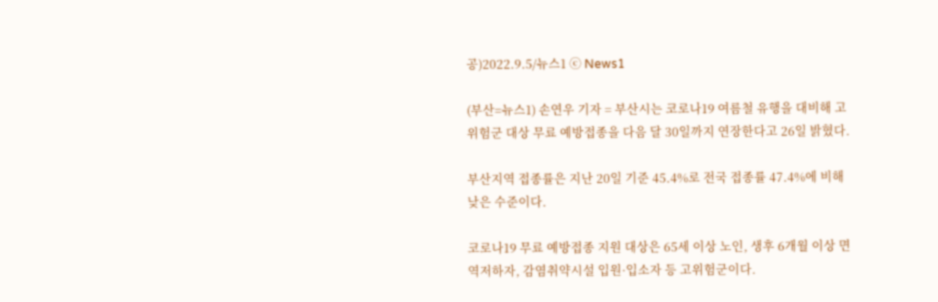공)2022.9.5/뉴스1 ⓒ News1

(부산=뉴스1) 손연우 기자 = 부산시는 코로나19 여름철 유행을 대비해 고위험군 대상 무료 예방접종을 다음 달 30일까지 연장한다고 26일 밝혔다.

부산지역 접종률은 지난 20일 기준 45.4%로 전국 접종률 47.4%에 비해 낮은 수준이다.

코로나19 무료 예방접종 지원 대상은 65세 이상 노인, 생후 6개월 이상 면역저하자, 감염취약시설 입원·입소자 등 고위험군이다.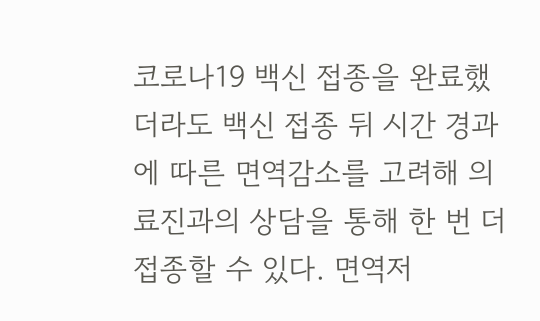코로나19 백신 접종을 완료했더라도 백신 접종 뒤 시간 경과에 따른 면역감소를 고려해 의료진과의 상담을 통해 한 번 더 접종할 수 있다. 면역저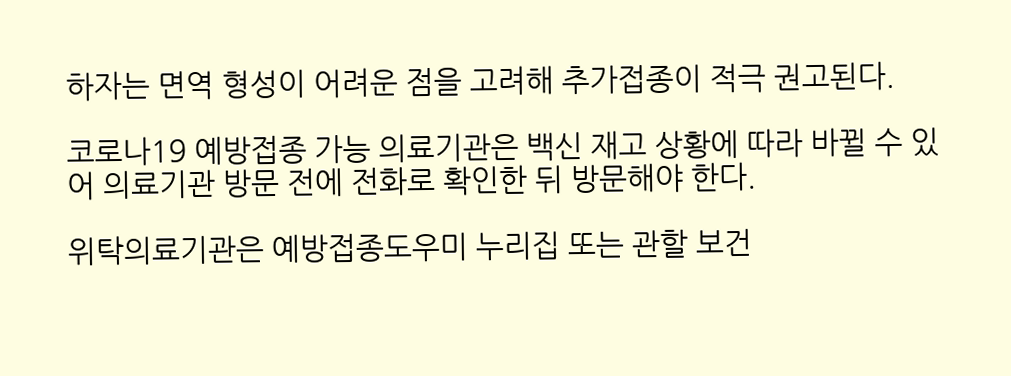하자는 면역 형성이 어려운 점을 고려해 추가접종이 적극 권고된다.

코로나19 예방접종 가능 의료기관은 백신 재고 상황에 따라 바뀔 수 있어 의료기관 방문 전에 전화로 확인한 뒤 방문해야 한다.

위탁의료기관은 예방접종도우미 누리집 또는 관할 보건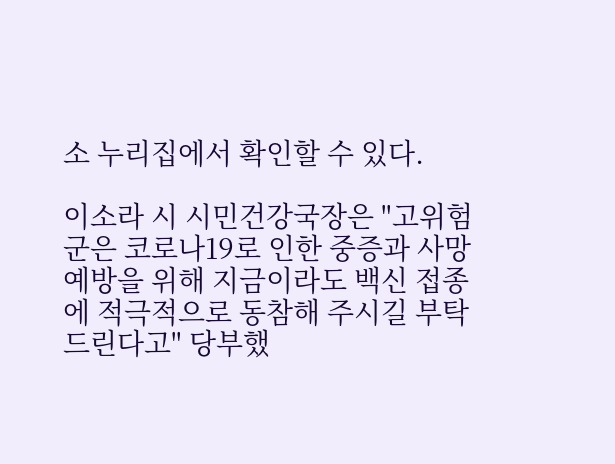소 누리집에서 확인할 수 있다.

이소라 시 시민건강국장은 "고위험군은 코로나19로 인한 중증과 사망 예방을 위해 지금이라도 백신 접종에 적극적으로 동참해 주시길 부탁드린다고" 당부했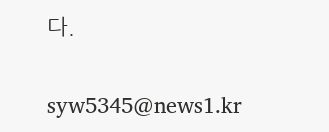다.

syw5345@news1.kr